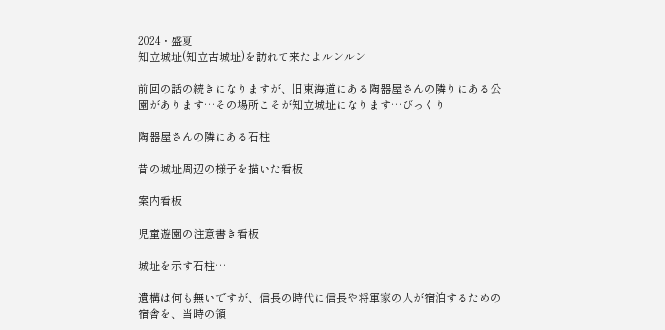2024・盛夏
知立城址(知立古城址)を訪れて来たよルンルン

前回の話の続きになりますが、旧東海道にある陶器屋さんの隣りにある公園があります…その場所こそが知立城址になります…びっくり

陶器屋さんの隣にある石柱

昔の城址周辺の様子を描いた看板

案内看板

児童遊園の注意書き看板

城址を示す石柱…

遺構は何も無いですが、信長の時代に信長や将軍家の人が宿泊するための宿舎を、当時の領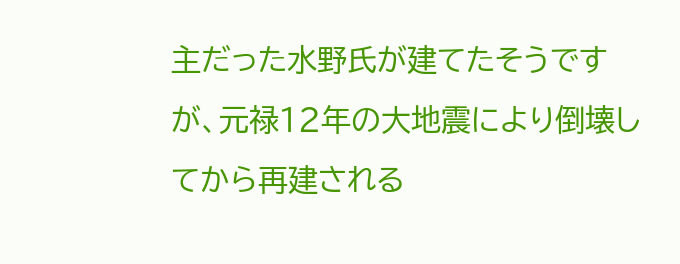主だった水野氏が建てたそうですが、元禄12年の大地震により倒壊してから再建される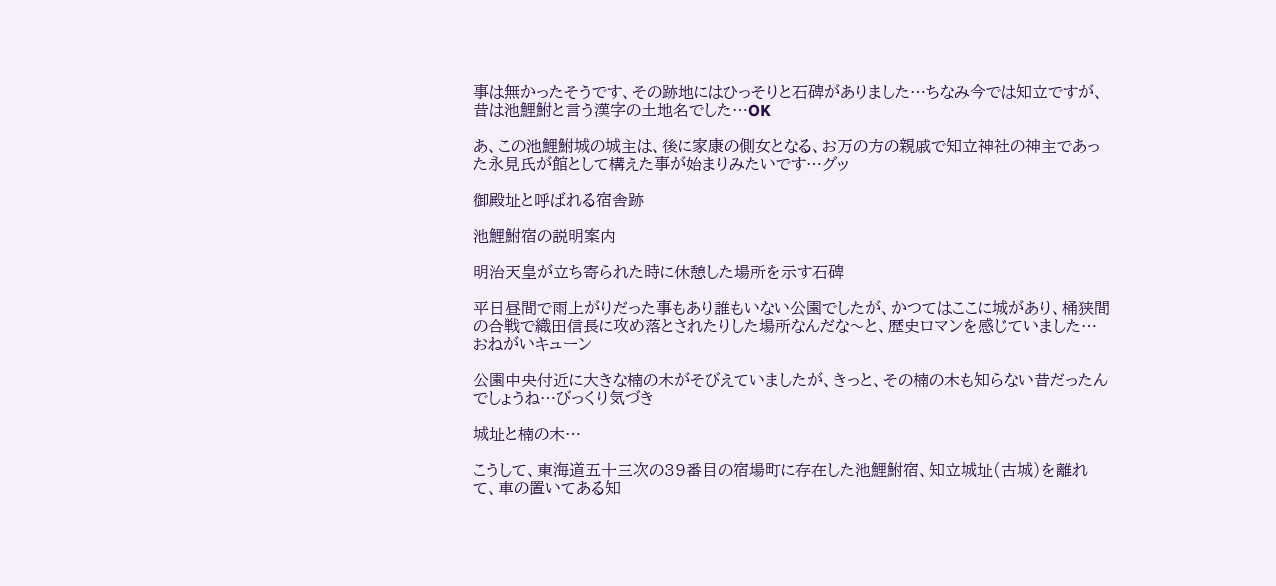事は無かったそうです、その跡地にはひっそりと石碑がありました…ちなみ今では知立ですが、昔は池鯉鮒と言う漢字の土地名でした…OK

あ、この池鯉鮒城の城主は、後に家康の側女となる、お万の方の親戚で知立神社の神主であった永見氏が館として構えた事が始まりみたいです…グッ

御殿址と呼ばれる宿舎跡

池鯉鮒宿の説明案内

明治天皇が立ち寄られた時に休憩した場所を示す石碑

平日昼間で雨上がりだった事もあり誰もいない公園でしたが、かつてはここに城があり、桶狭間の合戦で織田信長に攻め落とされたりした場所なんだな〜と、歴史ロマンを感じていました…おねがいキューン

公園中央付近に大きな楠の木がそびえていましたが、きっと、その楠の木も知らない昔だったんでしょうね…びっくり気づき

城址と楠の木…

こうして、東海道五十三次の39番目の宿場町に存在した池鯉鮒宿、知立城址(古城)を離れて、車の置いてある知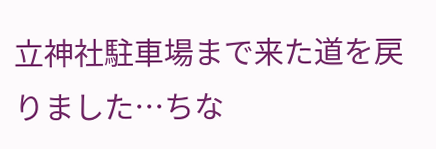立神社駐車場まで来た道を戻りました…ちな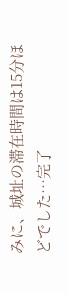みに、城址の滞在時間は15分ほどでした…完了